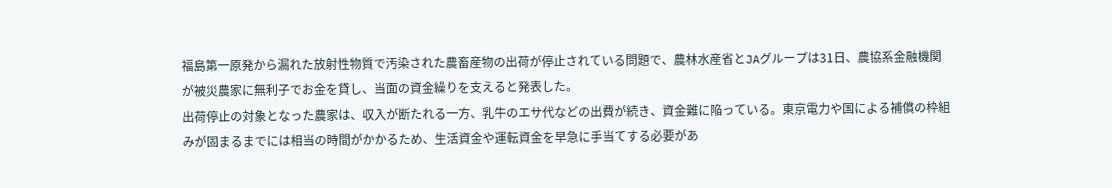福島第一原発から漏れた放射性物質で汚染された農畜産物の出荷が停止されている問題で、農林水産省とJAグループは31日、農協系金融機関が被災農家に無利子でお金を貸し、当面の資金繰りを支えると発表した。
出荷停止の対象となった農家は、収入が断たれる一方、乳牛のエサ代などの出費が続き、資金難に陥っている。東京電力や国による補償の枠組みが固まるまでには相当の時間がかかるため、生活資金や運転資金を早急に手当てする必要があ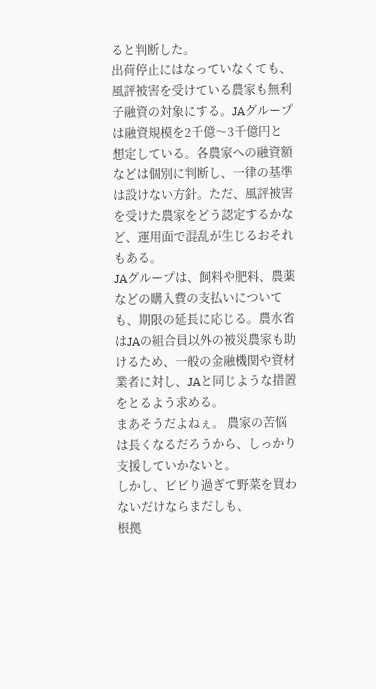ると判断した。
出荷停止にはなっていなくても、風評被害を受けている農家も無利子融資の対象にする。JAグループは融資規模を2千億〜3千億円と想定している。各農家への融資額などは個別に判断し、一律の基準は設けない方針。ただ、風評被害を受けた農家をどう認定するかなど、運用面で混乱が生じるおそれもある。
JAグループは、飼料や肥料、農薬などの購入費の支払いについても、期限の延長に応じる。農水省はJAの組合員以外の被災農家も助けるため、一般の金融機関や資材業者に対し、JAと同じような措置をとるよう求める。
まあそうだよねぇ。 農家の苦悩は長くなるだろうから、しっかり支援していかないと。
しかし、ビビり過ぎて野菜を買わないだけならまだしも、
根拠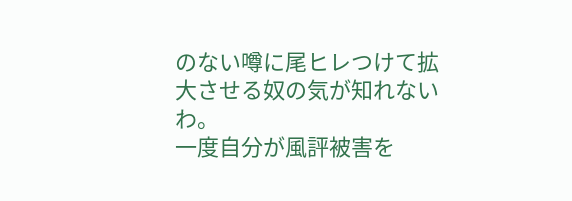のない噂に尾ヒレつけて拡大させる奴の気が知れないわ。
一度自分が風評被害を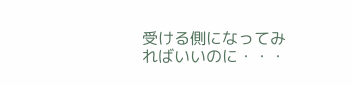受ける側になってみればいいのに・・・